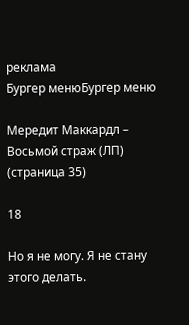реклама
Бургер менюБургер меню

Мередит Маккардл – Восьмой страж (ЛП) (страница 35)

18

Но я не могу. Я не стану этого делать.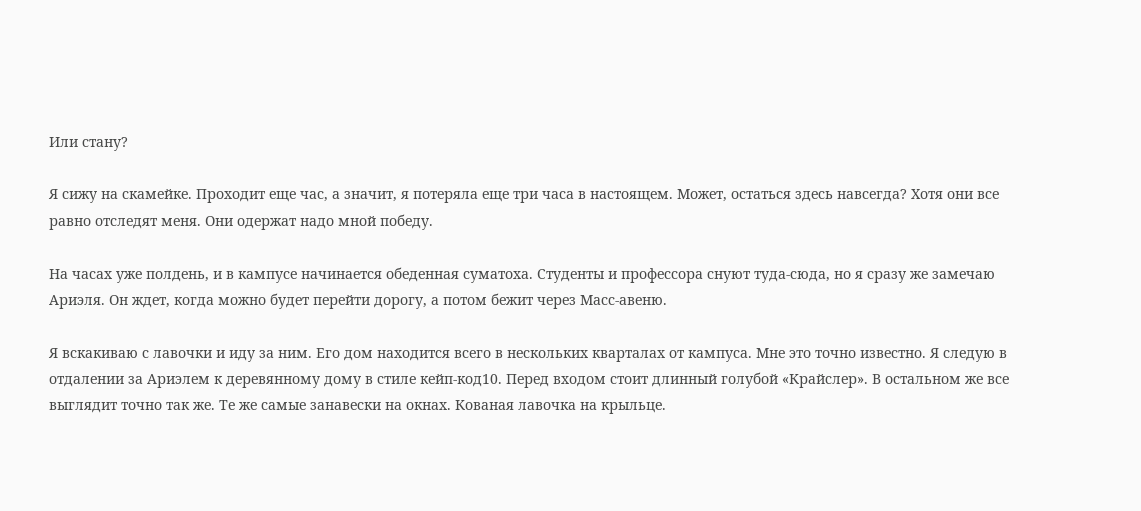Или стану?

Я сижу на скамейке. Проходит еще час, а значит, я потеряла еще три часа в настоящем. Может, остаться здесь навсегда? Хотя они все равно отследят меня. Они одержат надо мной победу.

На часах уже полдень, и в кампусе начинается обеденная суматоха. Студенты и профессора снуют туда-сюда, но я сразу же замечаю Ариэля. Он ждет, когда можно будет перейти дорогу, а потом бежит через Масс-авеню.

Я вскакиваю с лавочки и иду за ним. Его дом находится всего в нескольких кварталах от кампуса. Мне это точно известно. Я следую в отдалении за Ариэлем к деревянному дому в стиле кейп-код10. Перед входом стоит длинный голубой «Крайслер». В остальном же все выглядит точно так же. Те же самые занавески на окнах. Кованая лавочка на крыльце.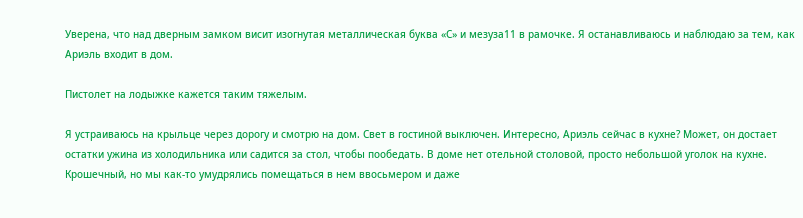Уверена, что над дверным замком висит изогнутая металлическая буква «С» и мезуза11 в рамочке. Я останавливаюсь и наблюдаю за тем, как Ариэль входит в дом.

Пистолет на лодыжке кажется таким тяжелым.

Я устраиваюсь на крыльце через дорогу и смотрю на дом. Свет в гостиной выключен. Интересно, Ариэль сейчас в кухне? Может, он достает остатки ужина из холодильника или садится за стол, чтобы пообедать. В доме нет отельной столовой, просто небольшой уголок на кухне. Крошечный, но мы как-то умудрялись помещаться в нем ввосьмером и даже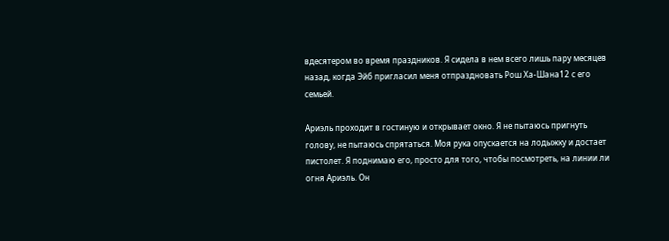вдесятером во время праздников. Я сидела в нем всего лишь пару месяцев назад, когда Эйб пригласил меня отпраздновать Рош Ха-Шана12 с его семьей.

Ариэль проходит в гостиную и открывает окно. Я не пытаюсь пригнуть голову, не пытаюсь спрятаться. Моя рука опускается на лодыжку и достает пистолет. Я поднимаю его, просто для того, чтобы посмотреть, на линии ли огня Ариэль. Он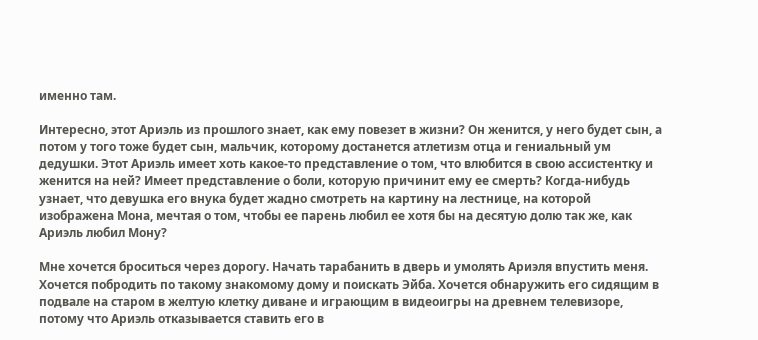именно там.

Интересно, этот Ариэль из прошлого знает, как ему повезет в жизни? Он женится, у него будет сын, а потом у того тоже будет сын, мальчик, которому достанется атлетизм отца и гениальный ум дедушки. Этот Ариэль имеет хоть какое-то представление о том, что влюбится в свою ассистентку и женится на ней? Имеет представление о боли, которую причинит ему ее смерть? Когда-нибудь узнает, что девушка его внука будет жадно смотреть на картину на лестнице, на которой изображена Мона, мечтая о том, чтобы ее парень любил ее хотя бы на десятую долю так же, как Ариэль любил Мону?

Мне хочется броситься через дорогу. Начать тарабанить в дверь и умолять Ариэля впустить меня. Хочется побродить по такому знакомому дому и поискать Эйба. Хочется обнаружить его сидящим в подвале на старом в желтую клетку диване и играющим в видеоигры на древнем телевизоре, потому что Ариэль отказывается ставить его в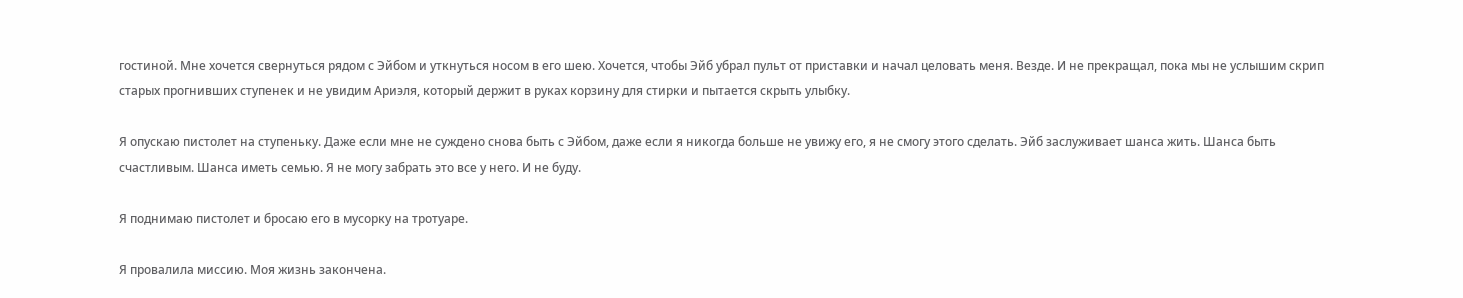гостиной. Мне хочется свернуться рядом с Эйбом и уткнуться носом в его шею. Хочется, чтобы Эйб убрал пульт от приставки и начал целовать меня. Везде. И не прекращал, пока мы не услышим скрип старых прогнивших ступенек и не увидим Ариэля, который держит в руках корзину для стирки и пытается скрыть улыбку.

Я опускаю пистолет на ступеньку. Даже если мне не суждено снова быть с Эйбом, даже если я никогда больше не увижу его, я не смогу этого сделать. Эйб заслуживает шанса жить. Шанса быть счастливым. Шанса иметь семью. Я не могу забрать это все у него. И не буду.

Я поднимаю пистолет и бросаю его в мусорку на тротуаре.

Я провалила миссию. Моя жизнь закончена.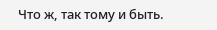Что ж, так тому и быть.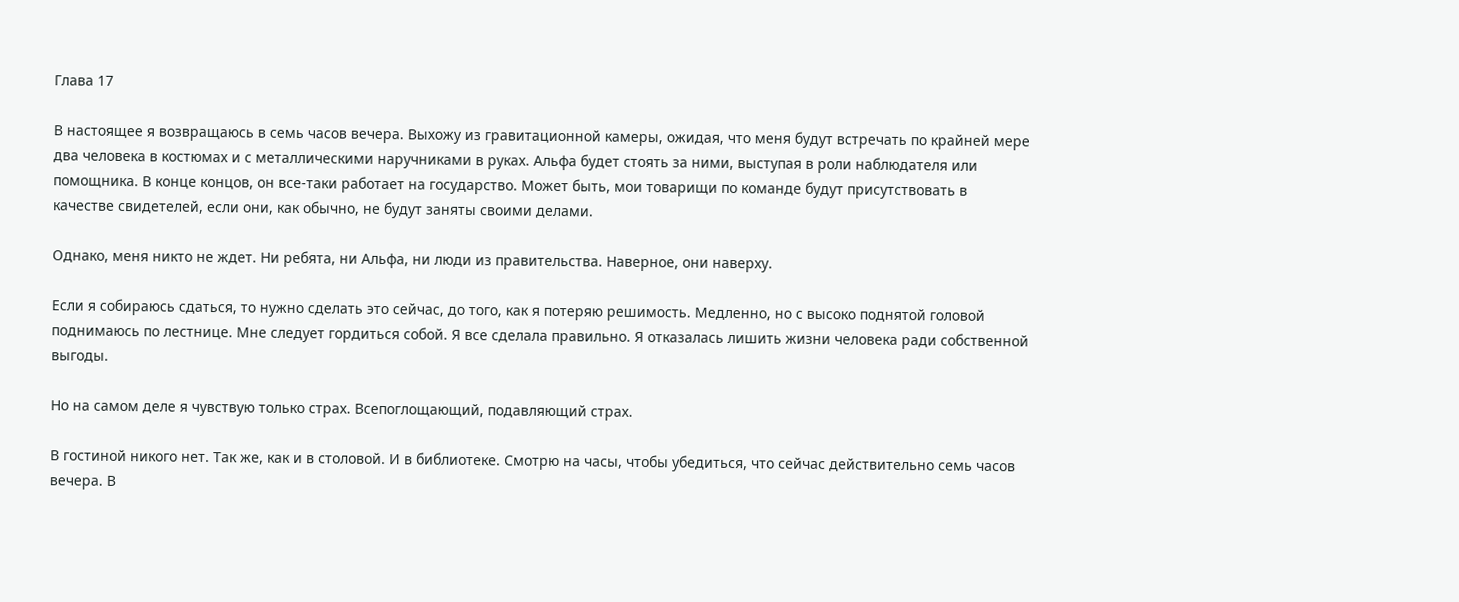Глава 17

В настоящее я возвращаюсь в семь часов вечера. Выхожу из гравитационной камеры, ожидая, что меня будут встречать по крайней мере два человека в костюмах и с металлическими наручниками в руках. Альфа будет стоять за ними, выступая в роли наблюдателя или помощника. В конце концов, он все-таки работает на государство. Может быть, мои товарищи по команде будут присутствовать в качестве свидетелей, если они, как обычно, не будут заняты своими делами.

Однако, меня никто не ждет. Ни ребята, ни Альфа, ни люди из правительства. Наверное, они наверху.

Если я собираюсь сдаться, то нужно сделать это сейчас, до того, как я потеряю решимость. Медленно, но с высоко поднятой головой поднимаюсь по лестнице. Мне следует гордиться собой. Я все сделала правильно. Я отказалась лишить жизни человека ради собственной выгоды.

Но на самом деле я чувствую только страх. Всепоглощающий, подавляющий страх.

В гостиной никого нет. Так же, как и в столовой. И в библиотеке. Смотрю на часы, чтобы убедиться, что сейчас действительно семь часов вечера. В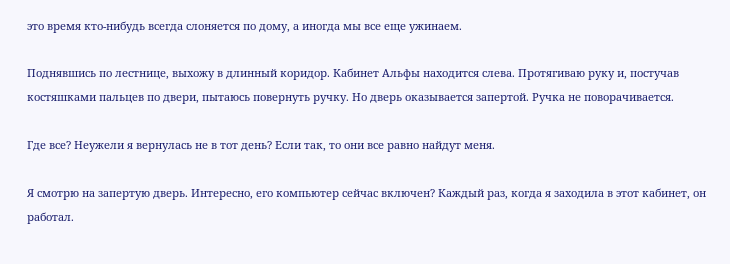это время кто-нибудь всегда слоняется по дому, а иногда мы все еще ужинаем.

Поднявшись по лестнице, выхожу в длинный коридор. Кабинет Альфы находится слева. Протягиваю руку и, постучав костяшками пальцев по двери, пытаюсь повернуть ручку. Но дверь оказывается запертой. Ручка не поворачивается.

Где все? Неужели я вернулась не в тот день? Если так, то они все равно найдут меня.

Я смотрю на запертую дверь. Интересно, его компьютер сейчас включен? Каждый раз, когда я заходила в этот кабинет, он работал.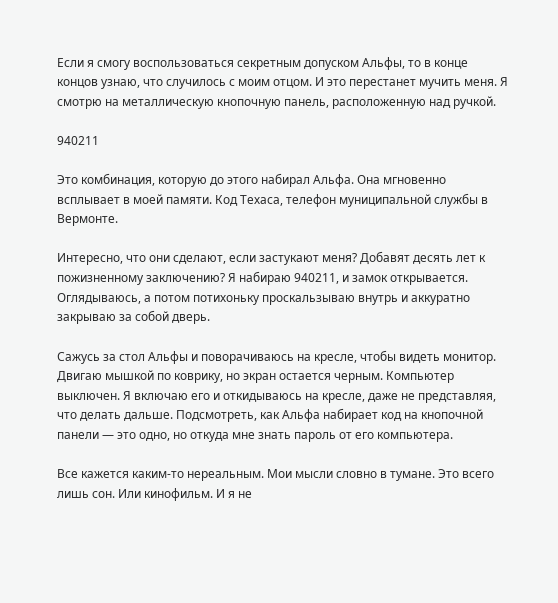Если я смогу воспользоваться секретным допуском Альфы, то в конце концов узнаю, что случилось с моим отцом. И это перестанет мучить меня. Я смотрю на металлическую кнопочную панель, расположенную над ручкой.

940211

Это комбинация, которую до этого набирал Альфа. Она мгновенно всплывает в моей памяти. Код Техаса, телефон муниципальной службы в Вермонте.

Интересно, что они сделают, если застукают меня? Добавят десять лет к пожизненному заключению? Я набираю 940211, и замок открывается. Оглядываюсь, а потом потихоньку проскальзываю внутрь и аккуратно закрываю за собой дверь.

Сажусь за стол Альфы и поворачиваюсь на кресле, чтобы видеть монитор. Двигаю мышкой по коврику, но экран остается черным. Компьютер выключен. Я включаю его и откидываюсь на кресле, даже не представляя, что делать дальше. Подсмотреть, как Альфа набирает код на кнопочной панели — это одно, но откуда мне знать пароль от его компьютера.

Все кажется каким-то нереальным. Мои мысли словно в тумане. Это всего лишь сон. Или кинофильм. И я не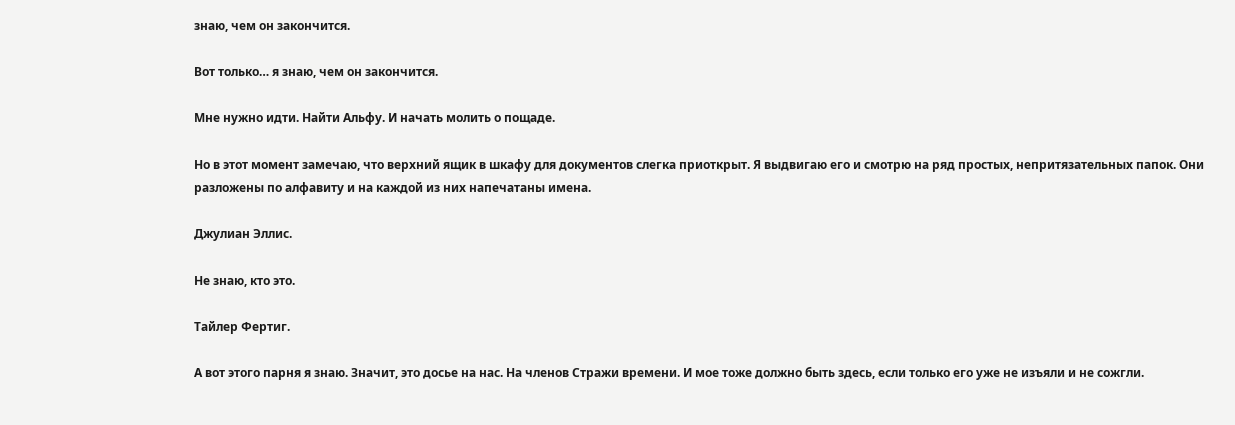знаю, чем он закончится.

Вот только… я знаю, чем он закончится.

Мне нужно идти. Найти Альфу. И начать молить о пощаде.

Но в этот момент замечаю, что верхний ящик в шкафу для документов слегка приоткрыт. Я выдвигаю его и смотрю на ряд простых, непритязательных папок. Они разложены по алфавиту и на каждой из них напечатаны имена.

Джулиан Эллис.

Не знаю, кто это.

Тайлер Фертиг.

А вот этого парня я знаю. Значит, это досье на нас. На членов Стражи времени. И мое тоже должно быть здесь, если только его уже не изъяли и не сожгли.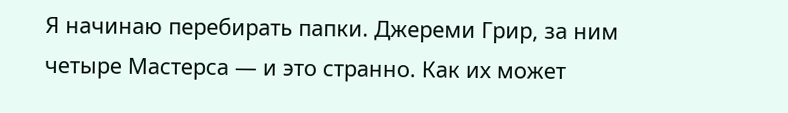Я начинаю перебирать папки. Джереми Грир, за ним четыре Мастерса — и это странно. Как их может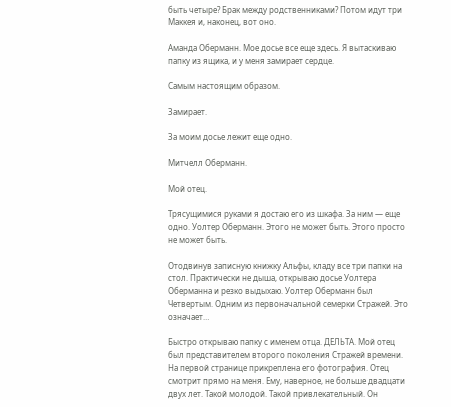быть четыре? Брак между родственниками? Потом идут три Маккея и, наконец, вот оно.

Аманда Оберманн. Мое досье все еще здесь. Я вытаскиваю папку из ящика, и у меня замирает сердце.

Самым настоящим образом.

Замирает.

За моим досье лежит еще одно.

Митчелл Оберманн.

Мой отец.

Трясущимися руками я достаю его из шкафа. За ним — еще одно. Уолтер Оберманн. Этого не может быть. Этого просто не может быть.

Отодвинув записную книжку Альфы, кладу все три папки на стол. Практически не дыша, открываю досье Уолтера Оберманна и резко выдыхаю. Уолтер Оберманн был Четвертым. Одним из первоначальной семерки Стражей. Это означает…

Быстро открываю папку с именем отца. ДЕЛЬТА. Мой отец был представителем второго поколения Стражей времени. На первой странице прикреплена его фотография. Отец смотрит прямо на меня. Ему, наверное, не больше двадцати двух лет. Такой молодой. Такой привлекательный. Он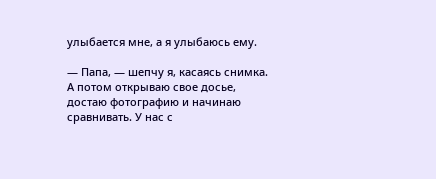улыбается мне, а я улыбаюсь ему.

— Папа, — шепчу я, касаясь снимка. А потом открываю свое досье, достаю фотографию и начинаю сравнивать. У нас с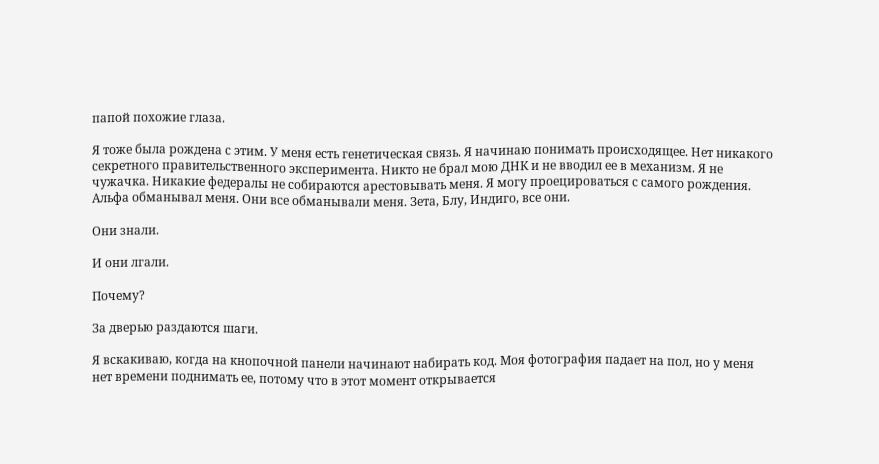папой похожие глаза.

Я тоже была рождена с этим. У меня есть генетическая связь. Я начинаю понимать происходящее. Нет никакого секретного правительственного эксперимента. Никто не брал мою ДНК и не вводил ее в механизм. Я не чужачка. Никакие федералы не собираются арестовывать меня. Я могу проецироваться с самого рождения. Альфа обманывал меня. Они все обманывали меня. Зета, Блу, Индиго, все они.

Они знали.

И они лгали.

Почему?

За дверью раздаются шаги.

Я вскакиваю, когда на кнопочной панели начинают набирать код. Моя фотография падает на пол, но у меня нет времени поднимать ее, потому что в этот момент открывается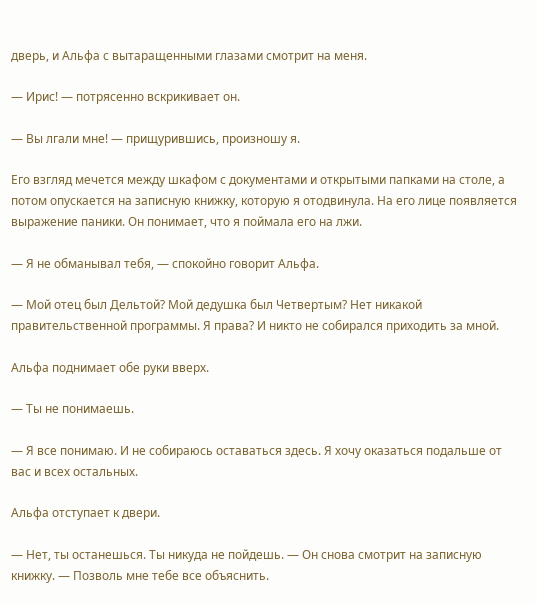дверь, и Альфа с вытаращенными глазами смотрит на меня.

— Ирис! — потрясенно вскрикивает он.

— Вы лгали мне! — прищурившись, произношу я.

Его взгляд мечется между шкафом с документами и открытыми папками на столе, а потом опускается на записную книжку, которую я отодвинула. На его лице появляется выражение паники. Он понимает, что я поймала его на лжи.

— Я не обманывал тебя, — спокойно говорит Альфа.

— Мой отец был Дельтой? Мой дедушка был Четвертым? Нет никакой правительственной программы. Я права? И никто не собирался приходить за мной.

Альфа поднимает обе руки вверх.

— Ты не понимаешь.

— Я все понимаю. И не собираюсь оставаться здесь. Я хочу оказаться подальше от вас и всех остальных.

Альфа отступает к двери.

— Нет, ты останешься. Ты никуда не пойдешь. — Он снова смотрит на записную книжку. — Позволь мне тебе все объяснить.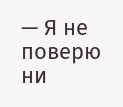— Я не поверю ни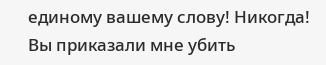единому вашему слову! Никогда! Вы приказали мне убить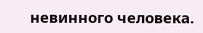невинного человека.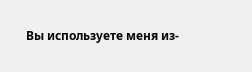Вы используете меня из-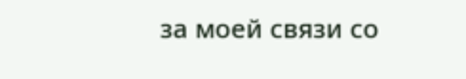за моей связи со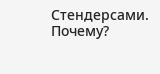Стендерсами. Почему?